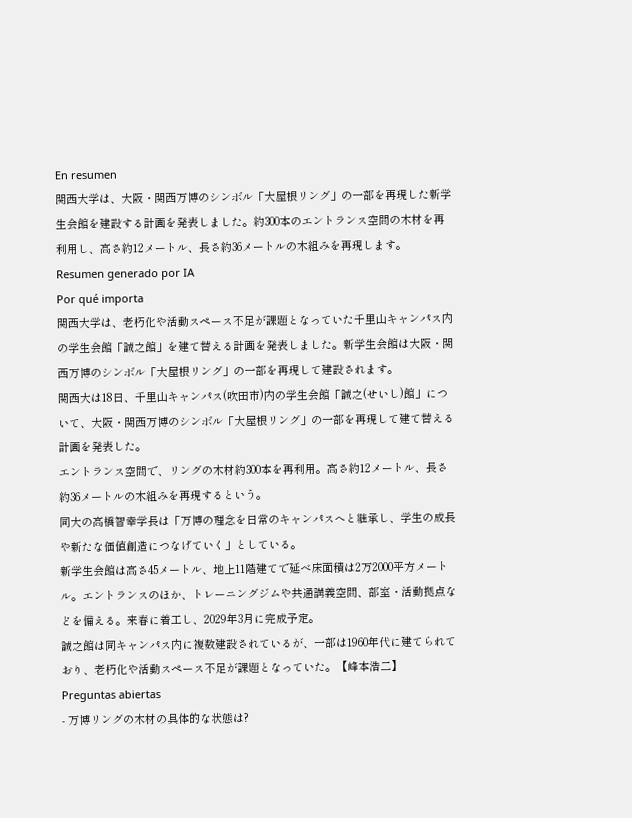En resumen
関西大学は、大阪・関西万博のシンボル「大屋根リング」の一部を再現した新学生会館を建設する計画を発表しました。約300本のエントランス空間の木材を再利用し、高さ約12メートル、長さ約36メートルの木組みを再現します。
Resumen generado por IA
Por qué importa
関西大学は、老朽化や活動スペース不足が課題となっていた千里山キャンパス内の学生会館「誠之館」を建て替える計画を発表しました。新学生会館は大阪・関西万博のシンボル「大屋根リング」の一部を再現して建設されます。
関西大は18日、千里山キャンパス(吹田市)内の学生会館「誠之(せいし)館」について、大阪・関西万博のシンボル「大屋根リング」の一部を再現して建て替える計画を発表した。
エントランス空間で、リングの木材約300本を再利用。高さ約12メートル、長さ約36メートルの木組みを再現するという。
同大の高橋智幸学長は「万博の理念を日常のキャンパスへと継承し、学生の成長や新たな価値創造につなげていく」としている。
新学生会館は高さ45メートル、地上11階建てで延べ床面積は2万2000平方メートル。エントランスのほか、トレーニングジムや共通講義空間、部室・活動拠点などを備える。来春に着工し、2029年3月に完成予定。
誠之館は同キャンパス内に複数建設されているが、一部は1960年代に建てられており、老朽化や活動スペース不足が課題となっていた。【峰本浩二】
Preguntas abiertas
- 万博リングの木材の具体的な状態は?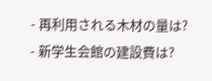- 再利用される木材の量は?
- 新学生会館の建設費は?